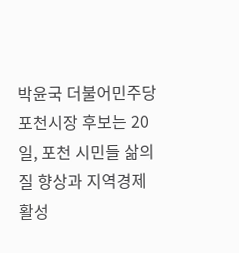박윤국 더불어민주당 포천시장 후보는 20일, 포천 시민들 삶의 질 향상과 지역경제 활성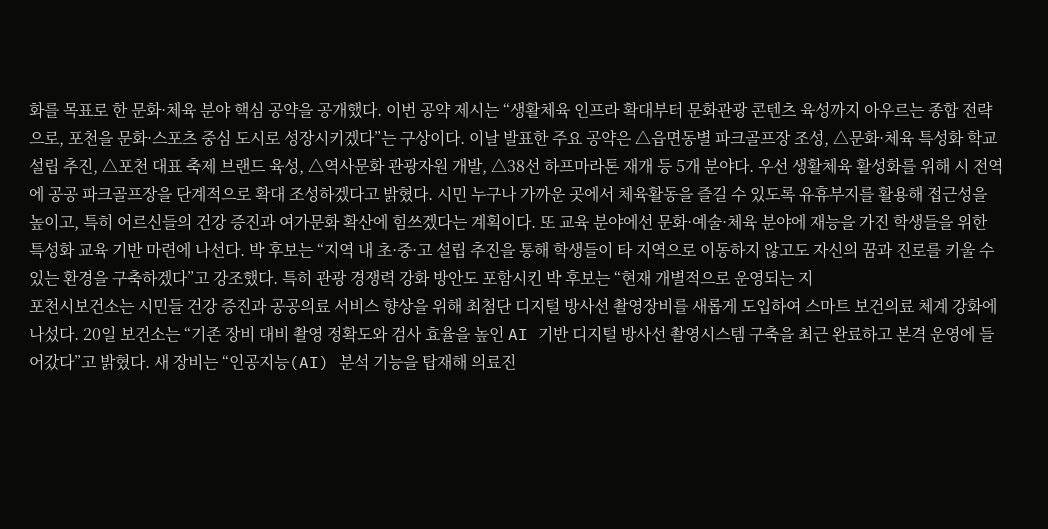화를 목표로 한 문화·체육 분야 핵심 공약을 공개했다. 이번 공약 제시는 “생활체육 인프라 확대부터 문화관광 콘텐츠 육성까지 아우르는 종합 전략으로, 포천을 문화·스포츠 중심 도시로 성장시키겠다”는 구상이다. 이날 발표한 주요 공약은 △읍면동별 파크골프장 조성, △문화·체육 특성화 학교 설립 추진, △포천 대표 축제 브랜드 육성, △역사문화 관광자원 개발, △38선 하프마라톤 재개 등 5개 분야다. 우선 생활체육 활성화를 위해 시 전역에 공공 파크골프장을 단계적으로 확대 조성하겠다고 밝혔다. 시민 누구나 가까운 곳에서 체육활동을 즐길 수 있도록 유휴부지를 활용해 접근성을 높이고, 특히 어르신들의 건강 증진과 여가문화 확산에 힘쓰겠다는 계획이다. 또 교육 분야에선 문화·예술·체육 분야에 재능을 가진 학생들을 위한 특성화 교육 기반 마련에 나선다. 박 후보는 “지역 내 초·중·고 설립 추진을 통해 학생들이 타 지역으로 이동하지 않고도 자신의 꿈과 진로를 키울 수 있는 환경을 구축하겠다”고 강조했다. 특히 관광 경쟁력 강화 방안도 포함시킨 박 후보는 “현재 개별적으로 운영되는 지
포천시보건소는 시민들 건강 증진과 공공의료 서비스 향상을 위해 최첨단 디지털 방사선 촬영장비를 새롭게 도입하여 스마트 보건의료 체계 강화에 나섰다. 20일 보건소는 “기존 장비 대비 촬영 정확도와 검사 효율을 높인 AI 기반 디지털 방사선 촬영시스템 구축을 최근 완료하고 본격 운영에 들어갔다”고 밝혔다. 새 장비는 “인공지능(AI) 분석 기능을 탑재해 의료진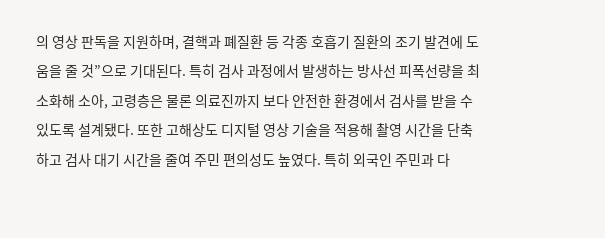의 영상 판독을 지원하며, 결핵과 폐질환 등 각종 호흡기 질환의 조기 발견에 도움을 줄 것”으로 기대된다. 특히 검사 과정에서 발생하는 방사선 피폭선량을 최소화해 소아, 고령층은 물론 의료진까지 보다 안전한 환경에서 검사를 받을 수 있도록 설계됐다. 또한 고해상도 디지털 영상 기술을 적용해 촬영 시간을 단축하고 검사 대기 시간을 줄여 주민 편의성도 높였다. 특히 외국인 주민과 다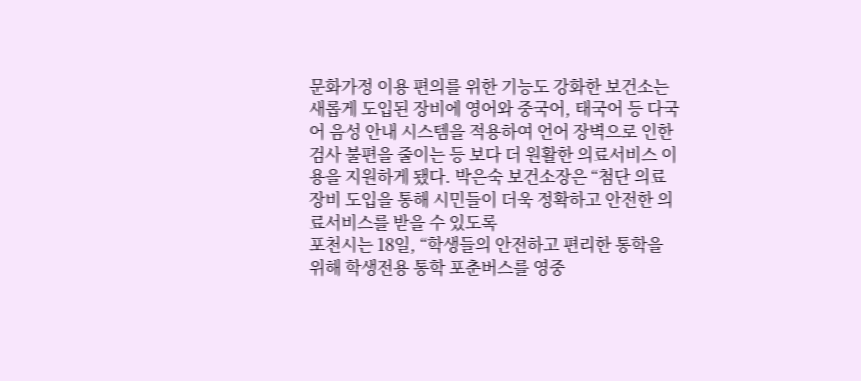문화가정 이용 편의를 위한 기능도 강화한 보건소는 새롭게 도입된 장비에 영어와 중국어, 태국어 등 다국어 음성 안내 시스템을 적용하여 언어 장벽으로 인한 검사 불편을 줄이는 등 보다 더 원활한 의료서비스 이용을 지원하게 됐다. 박은숙 보건소장은 “첨단 의료장비 도입을 통해 시민들이 더욱 정확하고 안전한 의료서비스를 받을 수 있도록
포천시는 18일, “학생들의 안전하고 편리한 통학을 위해 학생전용 통학 포춘버스를 영중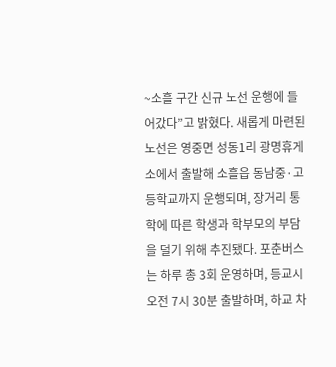~소흘 구간 신규 노선 운행에 들어갔다”고 밝혔다. 새롭게 마련된 노선은 영중면 성동1리 광명휴게소에서 출발해 소흘읍 동남중·고등학교까지 운행되며, 장거리 통학에 따른 학생과 학부모의 부담을 덜기 위해 추진됐다. 포춘버스는 하루 총 3회 운영하며, 등교시 오전 7시 30분 출발하며, 하교 차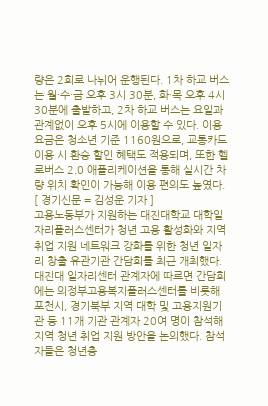량은 2회로 나뉘어 운행된다. 1차 하교 버스는 월·수·금 오후 3시 30분, 화·목 오후 4시 30분에 출발하고, 2차 하교 버스는 요일과 관계없이 오후 5시에 이용할 수 있다. 이용 요금은 청소년 기준 1160원으로, 교통카드 이용 시 환승 할인 혜택도 적용되며, 또한 헬로버스 2.0 애플리케이션을 통해 실시간 차량 위치 확인이 가능해 이용 편의도 높였다. [ 경기신문 = 김성운 기자 ]
고용노동부가 지원하는 대진대학교 대학일자리플러스센터가 청년 고용 활성화와 지역 취업 지원 네트워크 강화를 위한 청년 일자리 창출 유관기관 간담회를 최근 개최했다. 대진대 일자리센터 관계자에 따르면 간담회에는 의정부고용복지플러스센터를 비롯해 포천시, 경기북부 지역 대학 및 고용지원기관 등 11개 기관 관계자 20여 명이 참석해 지역 청년 취업 지원 방안을 논의했다. 참석자들은 청년층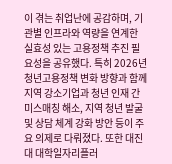이 겪는 취업난에 공감하며, 기관별 인프라와 역량을 연계한 실효성 있는 고용정책 추진 필요성을 공유했다. 특히 2026년 청년고용정책 변화 방향과 함께 지역 강소기업과 청년 인재 간 미스매칭 해소, 지역 청년 발굴 및 상담 체계 강화 방안 등이 주요 의제로 다뤄졌다. 또한 대진대 대학일자리플러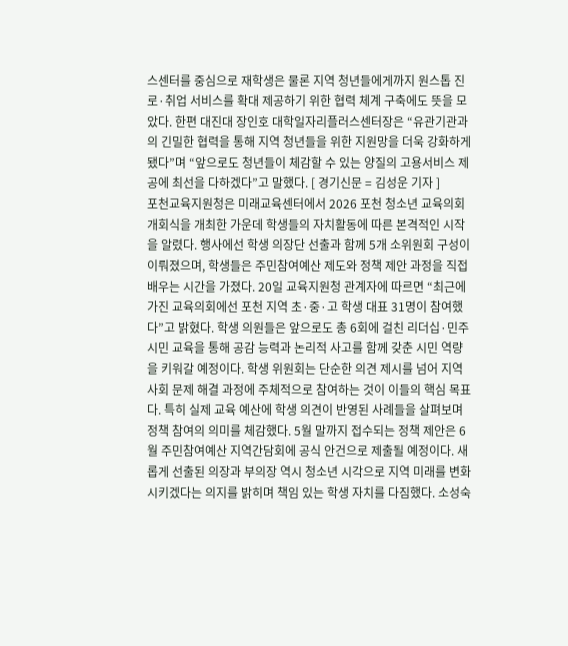스센터를 중심으로 재학생은 물론 지역 청년들에게까지 원스톱 진로·취업 서비스를 확대 제공하기 위한 협력 체계 구축에도 뜻을 모았다. 한편 대진대 장인호 대학일자리플러스센터장은 “유관기관과의 긴밀한 협력을 통해 지역 청년들을 위한 지원망을 더욱 강화하게 됐다”며 “앞으로도 청년들이 체감할 수 있는 양질의 고용서비스 제공에 최선을 다하겠다”고 말했다. [ 경기신문 = 김성운 기자 ]
포천교육지원청은 미래교육센터에서 2026 포천 청소년 교육의회 개회식을 개최한 가운데 학생들의 자치활동에 따른 본격적인 시작을 알렸다. 행사에선 학생 의장단 선출과 함께 5개 소위원회 구성이 이뤄졌으며, 학생들은 주민참여예산 제도와 정책 제안 과정을 직접 배우는 시간을 가졌다. 20일 교육지원청 관계자에 따르면 “최근에 가진 교육의회에선 포천 지역 초·중·고 학생 대표 31명이 참여했다”고 밝혔다. 학생 의원들은 앞으로도 총 6회에 걸친 리더십·민주시민 교육을 통해 공감 능력과 논리적 사고를 함께 갖춘 시민 역량을 키워갈 예정이다. 학생 위원회는 단순한 의견 제시를 넘어 지역사회 문제 해결 과정에 주체적으로 참여하는 것이 이들의 핵심 목표다. 특히 실제 교육 예산에 학생 의견이 반영된 사례들을 살펴보며 정책 참여의 의미를 체감했다. 5월 말까지 접수되는 정책 제안은 6월 주민참여예산 지역간담회에 공식 안건으로 제출될 예정이다. 새롭게 선출된 의장과 부의장 역시 청소년 시각으로 지역 미래를 변화시키겠다는 의지를 밝히며 책임 있는 학생 자치를 다짐했다. 소성숙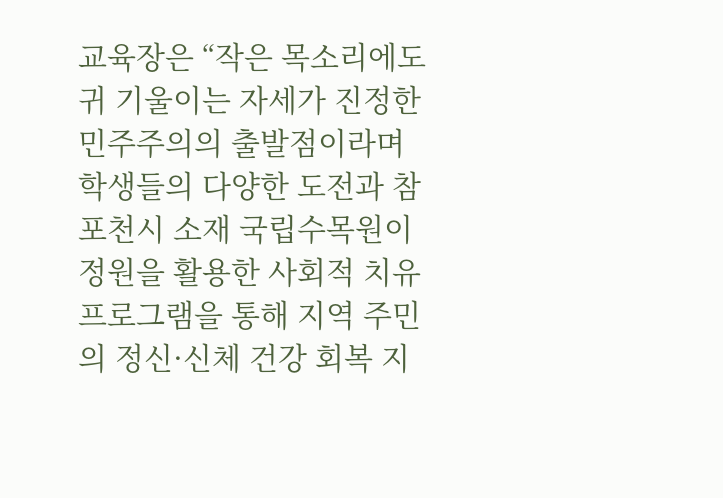교육장은 “작은 목소리에도 귀 기울이는 자세가 진정한 민주주의의 출발점이라며 학생들의 다양한 도전과 참
포천시 소재 국립수목원이 정원을 활용한 사회적 치유 프로그램을 통해 지역 주민의 정신·신체 건강 회복 지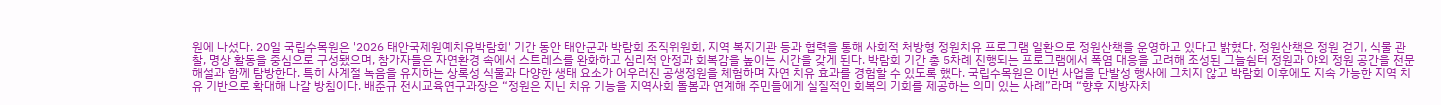원에 나섰다. 20일 국립수목원은 '2026 태안국제원예치유박람회' 기간 동안 태안군과 박람회 조직위원회, 지역 복지기관 등과 협력을 통해 사회적 처방형 정원치유 프로그램 일환으로 정원산책을 운영하고 있다고 밝혔다. 정원산책은 정원 걷기, 식물 관찰, 명상 활동을 중심으로 구성됐으며, 참가자들은 자연환경 속에서 스트레스를 완화하고 심리적 안정과 회복감을 높이는 시간을 갖게 된다. 박람회 기간 총 5차례 진행되는 프로그램에서 폭염 대응을 고려해 조성된 그늘쉼터 정원과 야외 정원 공간을 전문 해설과 함께 탐방한다. 특히 사계절 녹음을 유지하는 상록성 식물과 다양한 생태 요소가 어우러진 공생정원을 체험하며 자연 치유 효과를 경험할 수 있도록 했다. 국립수목원은 이번 사업을 단발성 행사에 그치지 않고 박람회 이후에도 지속 가능한 지역 치유 기반으로 확대해 나갈 방침이다. 배준규 전시교육연구과장은 “정원은 지닌 치유 기능을 지역사회 돌봄과 연계해 주민들에게 실질적인 회복의 기회를 제공하는 의미 있는 사례”라며 “향후 지방자치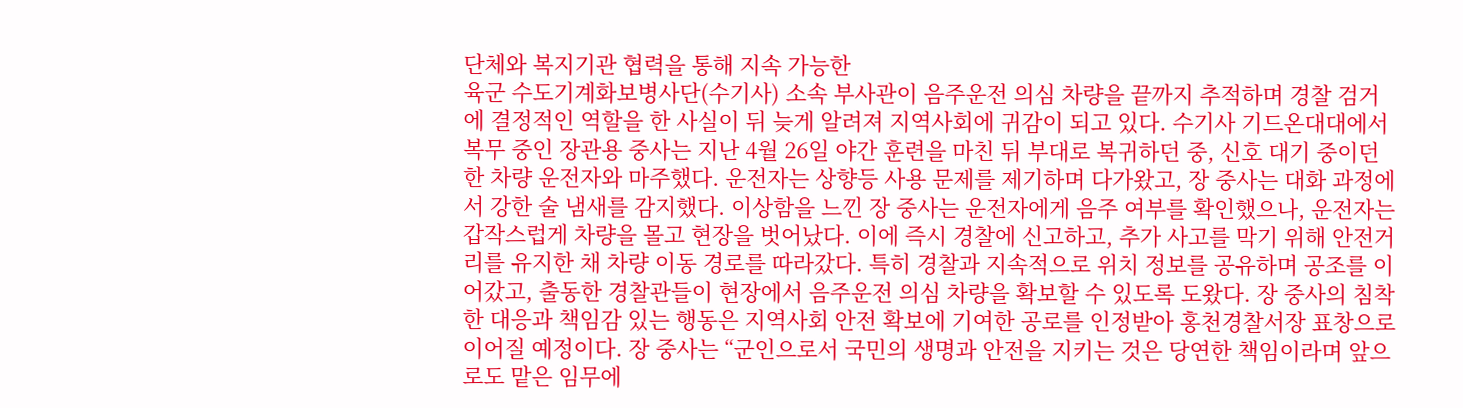단체와 복지기관 협력을 통해 지속 가능한
육군 수도기계화보병사단(수기사) 소속 부사관이 음주운전 의심 차량을 끝까지 추적하며 경찰 검거에 결정적인 역할을 한 사실이 뒤 늦게 알려져 지역사회에 귀감이 되고 있다. 수기사 기드온대대에서 복무 중인 장관용 중사는 지난 4월 26일 야간 훈련을 마친 뒤 부대로 복귀하던 중, 신호 대기 중이던 한 차량 운전자와 마주했다. 운전자는 상향등 사용 문제를 제기하며 다가왔고, 장 중사는 대화 과정에서 강한 술 냄새를 감지했다. 이상함을 느낀 장 중사는 운전자에게 음주 여부를 확인했으나, 운전자는 갑작스럽게 차량을 몰고 현장을 벗어났다. 이에 즉시 경찰에 신고하고, 추가 사고를 막기 위해 안전거리를 유지한 채 차량 이동 경로를 따라갔다. 특히 경찰과 지속적으로 위치 정보를 공유하며 공조를 이어갔고, 출동한 경찰관들이 현장에서 음주운전 의심 차량을 확보할 수 있도록 도왔다. 장 중사의 침착한 대응과 책임감 있는 행동은 지역사회 안전 확보에 기여한 공로를 인정받아 홍천경찰서장 표창으로 이어질 예정이다. 장 중사는 “군인으로서 국민의 생명과 안전을 지키는 것은 당연한 책임이라며 앞으로도 맡은 임무에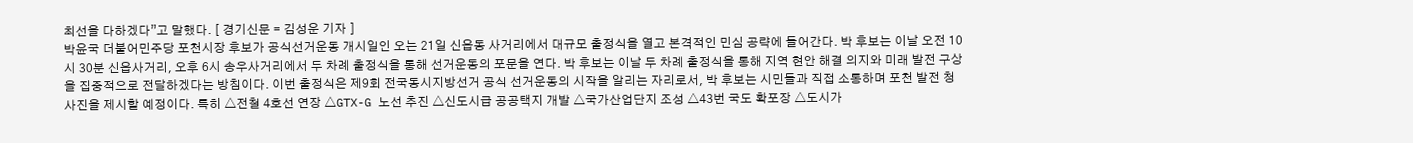최선을 다하겠다”고 말했다. [ 경기신문 = 김성운 기자 ]
박윤국 더불어민주당 포천시장 후보가 공식선거운동 개시일인 오는 21일 신읍동 사거리에서 대규모 출정식을 열고 본격적인 민심 공략에 들어간다. 박 후보는 이날 오전 10시 30분 신읍사거리, 오후 6시 송우사거리에서 두 차례 출정식을 통해 선거운동의 포문을 연다. 박 후보는 이날 두 차례 출정식을 통해 지역 현안 해결 의지와 미래 발전 구상을 집중적으로 전달하겠다는 방침이다. 이번 출정식은 제9회 전국동시지방선거 공식 선거운동의 시작을 알리는 자리로서, 박 후보는 시민들과 직접 소통하며 포천 발전 청사진을 제시할 예정이다. 특히 △전철 4호선 연장 △GTX-G 노선 추진 △신도시급 공공택지 개발 △국가산업단지 조성 △43번 국도 확포장 △도시가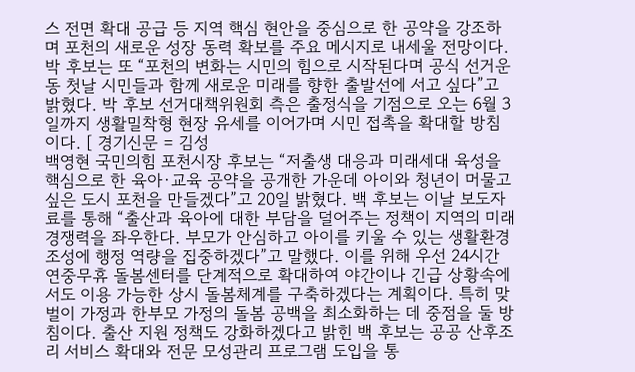스 전면 확대 공급 등 지역 핵심 현안을 중심으로 한 공약을 강조하며 포천의 새로운 성장 동력 확보를 주요 메시지로 내세울 전망이다. 박 후보는 또 “포천의 변화는 시민의 힘으로 시작된다며 공식 선거운동 첫날 시민들과 함께 새로운 미래를 향한 출발선에 서고 싶다”고 밝혔다. 박 후보 선거대책위원회 측은 출정식을 기점으로 오는 6월 3일까지 생활밀착형 현장 유세를 이어가며 시민 접촉을 확대할 방침이다. [ 경기신문 = 김성
백영현 국민의힘 포천시장 후보는 “저출생 대응과 미래세대 육성을 핵심으로 한 육아·교육 공약을 공개한 가운데 아이와 청년이 머물고 싶은 도시 포천을 만들겠다”고 20일 밝혔다. 백 후보는 이날 보도자료를 통해 “출산과 육아에 대한 부담을 덜어주는 정책이 지역의 미래 경쟁력을 좌우한다. 부모가 안심하고 아이를 키울 수 있는 생활환경 조성에 행정 역량을 집중하겠다”고 말했다. 이를 위해 우선 24시간 연중무휴 돌봄센터를 단계적으로 확대하여 야간이나 긴급 상황속에서도 이용 가능한 상시 돌봄체계를 구축하겠다는 계획이다. 특히 맞벌이 가정과 한부모 가정의 돌봄 공백을 최소화하는 데 중점을 둘 방침이다. 출산 지원 정책도 강화하겠다고 밝힌 백 후보는 공공 산후조리 서비스 확대와 전문 모성관리 프로그램 도입을 통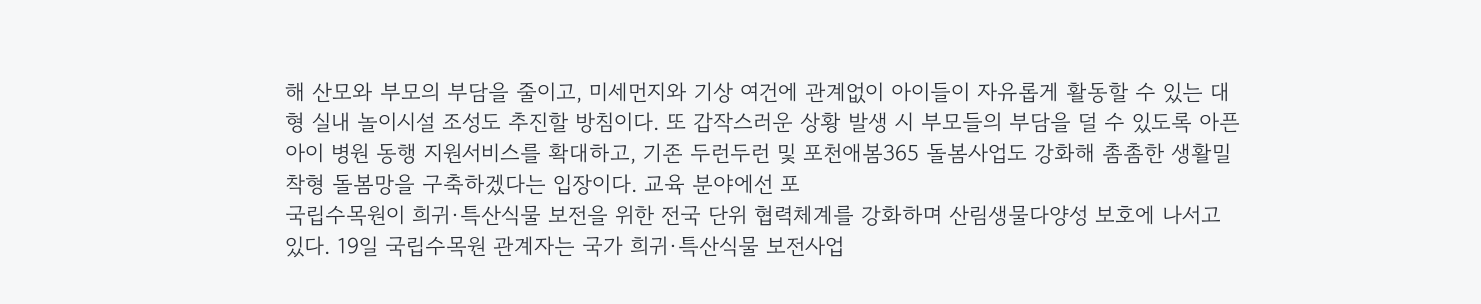해 산모와 부모의 부담을 줄이고, 미세먼지와 기상 여건에 관계없이 아이들이 자유롭게 활동할 수 있는 대형 실내 놀이시설 조성도 추진할 방침이다. 또 갑작스러운 상황 발생 시 부모들의 부담을 덜 수 있도록 아픈 아이 병원 동행 지원서비스를 확대하고, 기존 두런두런 및 포천애봄365 돌봄사업도 강화해 촘촘한 생활밀착형 돌봄망을 구축하겠다는 입장이다. 교육 분야에선 포
국립수목원이 희귀·특산식물 보전을 위한 전국 단위 협력체계를 강화하며 산림생물다양성 보호에 나서고 있다. 19일 국립수목원 관계자는 국가 희귀·특산식물 보전사업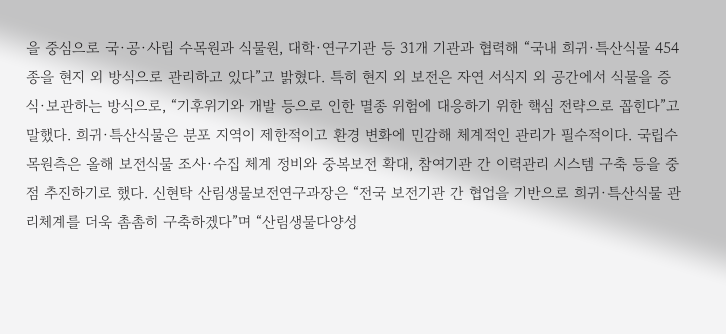을 중심으로 국·공·사립 수목원과 식물원, 대학·연구기관 등 31개 기관과 협력해 “국내 희귀·특산식물 454종을 현지 외 방식으로 관리하고 있다”고 밝혔다. 특히 현지 외 보전은 자연 서식지 외 공간에서 식물을 증식·보관하는 방식으로, “기후위기와 개발 등으로 인한 멸종 위험에 대응하기 위한 핵심 전략으로 꼽힌다”고 말했다. 희귀·특산식물은 분포 지역이 제한적이고 환경 변화에 민감해 체계적인 관리가 필수적이다. 국립수목원측은 올해 보전식물 조사·수집 체계 정비와 중복보전 확대, 참여기관 간 이력관리 시스템 구축 등을 중점 추진하기로 했다. 신현탁 산림생물보전연구과장은 “전국 보전기관 간 협업을 기반으로 희귀·특산식물 관리체계를 더욱 촘촘히 구축하겠다”며 “산림생물다양성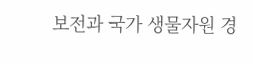보전과 국가 생물자원 경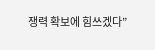쟁력 확보에 힘쓰겠다”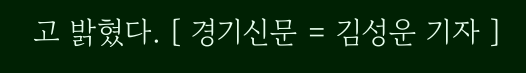고 밝혔다. [ 경기신문 = 김성운 기자 ]